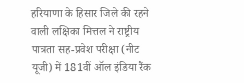हरियाणा के हिसार जिले की रहने वाली लक्षिका मित्तल ने राष्ट्रीय पात्रता सह-प्रवेश परीक्षा (नीट यूजी) में 181वीं ऑल इंडिया रैंक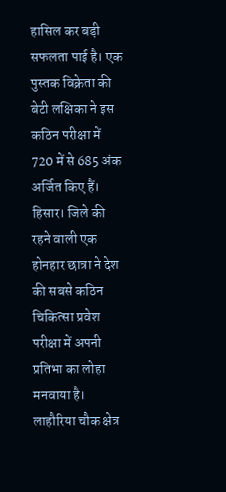हासिल कर बड़ी सफलता पाई है। एक पुस्तक विक्रेता की बेटी लक्षिका ने इस कठिन परीक्षा में 720 में से 685 अंक अर्जित किए हैं।
हिसार। जिले की रहने वाली एक होनहार छात्रा ने देश की सबसे कठिन चिकित्सा प्रवेश परीक्षा में अपनी प्रतिभा का लोहा मनवाया है। लाहौरिया चौक क्षेत्र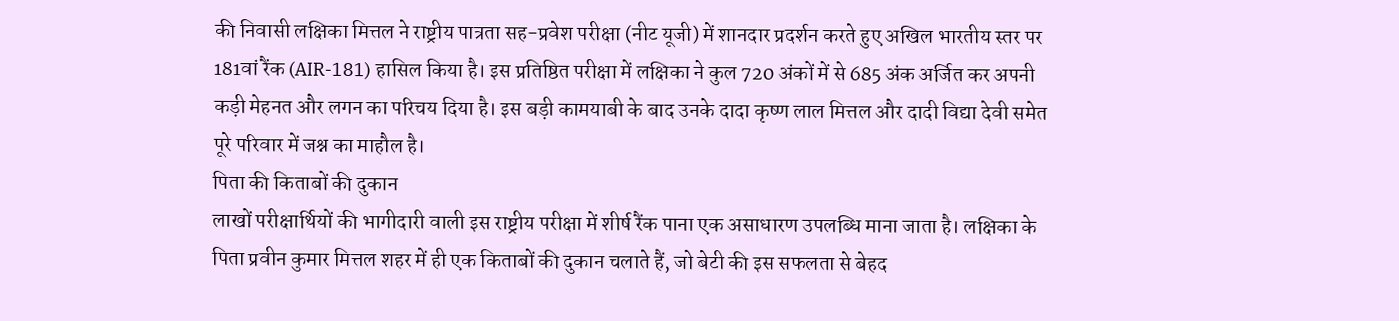की निवासी लक्षिका मित्तल ने राष्ट्रीय पात्रता सह-प्रवेश परीक्षा (नीट यूजी) में शानदार प्रदर्शन करते हुए अखिल भारतीय स्तर पर 181वां रैंक (AIR-181) हासिल किया है। इस प्रतिष्ठित परीक्षा में लक्षिका ने कुल 720 अंकों में से 685 अंक अर्जित कर अपनी कड़ी मेहनत और लगन का परिचय दिया है। इस बड़ी कामयाबी के बाद उनके दादा कृष्ण लाल मित्तल और दादी विद्या देवी समेत पूरे परिवार में जश्न का माहौल है।
पिता की किताबों की दुकान
लाखों परीक्षार्थियों की भागीदारी वाली इस राष्ट्रीय परीक्षा में शीर्ष रैंक पाना एक असाधारण उपलब्धि माना जाता है। लक्षिका के पिता प्रवीन कुमार मित्तल शहर में ही एक किताबों की दुकान चलाते हैं, जो बेटी की इस सफलता से बेहद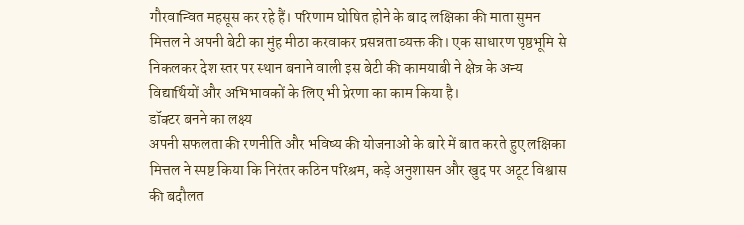गौरवान्वित महसूस कर रहे हैं। परिणाम घोषित होने के बाद लक्षिका की माता सुमन मित्तल ने अपनी बेटी का मुंह मीठा करवाकर प्रसन्नता व्यक्त की। एक साधारण पृष्ठभूमि से निकलकर देश स्तर पर स्थान बनाने वाली इस बेटी की कामयाबी ने क्षेत्र के अन्य विद्यार्थियों और अभिभावकों के लिए भी प्रेरणा का काम किया है।
डॉक्टर बनने का लक्ष्य
अपनी सफलता की रणनीति और भविष्य की योजनाओं के बारे में बात करते हुए लक्षिका मित्तल ने स्पष्ट किया कि निरंतर कठिन परिश्रम, कड़े अनुशासन और खुद पर अटूट विश्वास की बदौलत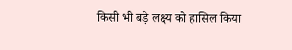किसी भी बड़े लक्ष्य को हासिल किया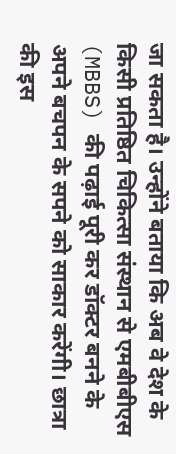जा सकता है। उन्होंने बताया कि अब वे देश के किसी प्रतिष्ठित चिकित्सा संस्थान से एमबीबीएस (MBBS) की पढ़ाई पूरी कर डॉक्टर बनने के अपने बचपन के सपने को साकार करेंगी। छात्रा की इस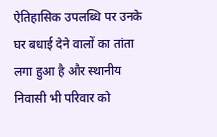ऐतिहासिक उपलब्धि पर उनके घर बधाई देने वालों का तांता लगा हुआ है और स्थानीय निवासी भी परिवार को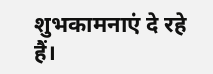शुभकामनाएं दे रहे हैं।